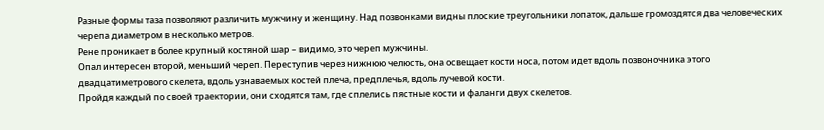Разные формы таза позволяют различить мужчину и женщину. Над позвонками видны плоские треугольники лопаток, дальше громоздятся два человеческих черепа диаметром в несколько метров.
Рене проникает в более крупный костяной шар – видимо, это череп мужчины.
Опал интересен второй, меньший череп. Переступив через нижнюю челюсть, она освещает кости носа, потом идет вдоль позвоночника этого двадцатиметрового скелета, вдоль узнаваемых костей плеча, предплечья, вдоль лучевой кости.
Пройдя каждый по своей траектории, они сходятся там, где сплелись пястные кости и фаланги двух скелетов.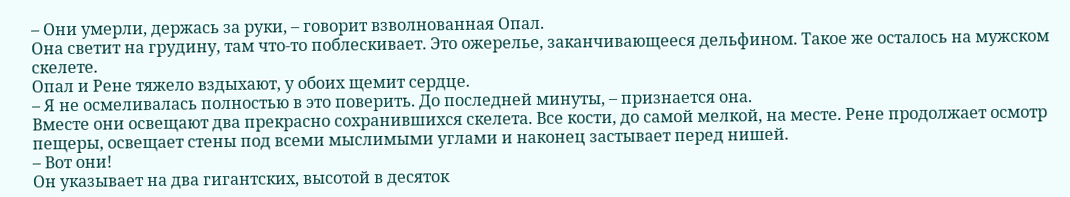– Они умерли, держась за руки, – говорит взволнованная Опал.
Она светит на грудину, там что-то поблескивает. Это ожерелье, заканчивающееся дельфином. Такое же осталось на мужском скелете.
Опал и Рене тяжело вздыхают, у обоих щемит сердце.
– Я не осмеливалась полностью в это поверить. До последней минуты, – признается она.
Вместе они освещают два прекрасно сохранившихся скелета. Все кости, до самой мелкой, на месте. Рене продолжает осмотр пещеры, освещает стены под всеми мыслимыми углами и наконец застывает перед нишей.
– Вот они!
Он указывает на два гигантских, высотой в десяток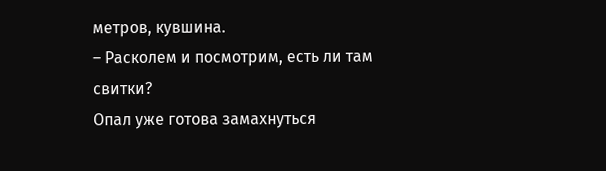метров, кувшина.
– Расколем и посмотрим, есть ли там свитки?
Опал уже готова замахнуться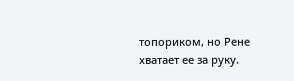топориком, но Рене хватает ее за руку.